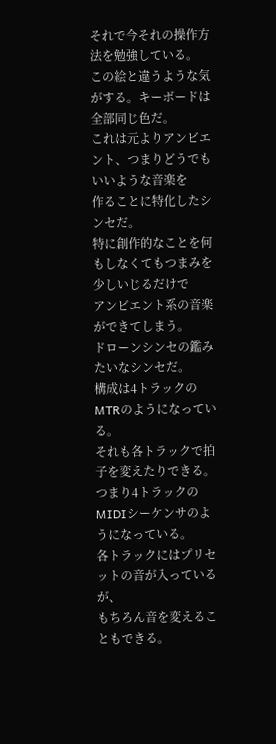それで今それの操作方法を勉強している。
この絵と違うような気がする。キーボードは全部同じ色だ。
これは元よりアンビエント、つまりどうでもいいような音楽を
作ることに特化したシンセだ。
特に創作的なことを何もしなくてもつまみを少しいじるだけで
アンビエント系の音楽ができてしまう。
ドローンシンセの鑑みたいなシンセだ。
構成は4トラックのMTRのようになっている。
それも各トラックで拍子を変えたりできる。
つまり4トラックのMIDIシーケンサのようになっている。
各トラックにはプリセットの音が入っているが、
もちろん音を変えることもできる。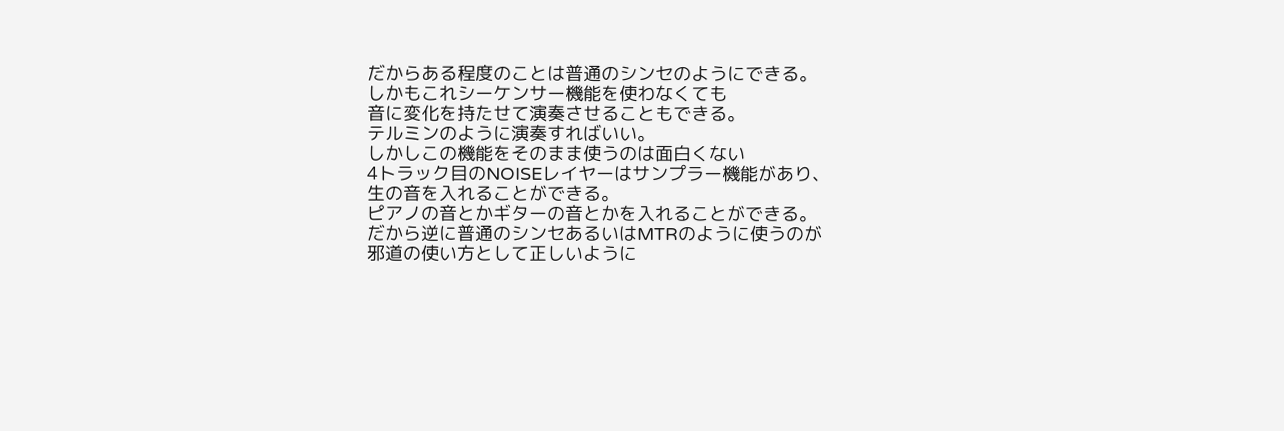だからある程度のことは普通のシンセのようにできる。
しかもこれシーケンサー機能を使わなくても
音に変化を持たせて演奏させることもできる。
テルミンのように演奏すればいい。
しかしこの機能をそのまま使うのは面白くない
4トラック目のNOISEレイヤーはサンプラー機能があり、
生の音を入れることができる。
ピアノの音とかギターの音とかを入れることができる。
だから逆に普通のシンセあるいはMTRのように使うのが
邪道の使い方として正しいように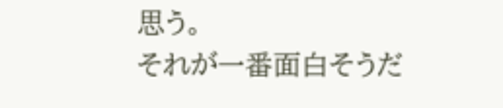思う。
それが一番面白そうだ